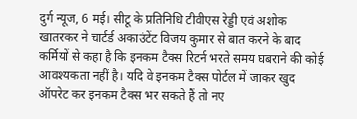दुर्ग न्यूज, 6 मई। सीटू के प्रतिनिधि टीवीएस रेड्डी एवं अशोक खातरकर ने चार्टर्ड अकाउंटेंट विजय कुमार से बात करने के बाद कर्मियों से कहा है कि इनकम टैक्स रिटर्न भरते समय घबराने की कोई आवश्यकता नहीं है। यदि वे इनकम टैक्स पोर्टल में जाकर खुद ऑपरेट कर इनकम टैक्स भर सकते हैं तो नए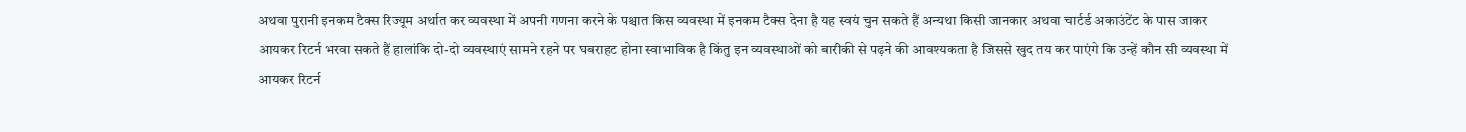अथवा पुरानी इनकम टैक्स रिज्यूम अर्थात कर व्यवस्था में अपनी गणना करने के पश्चात किस व्यवस्था में इनकम टैक्स देना है यह स्वयं चुन सकते हैं अन्यथा किसी जानकार अथवा चार्टर्ड अकाउंटेंट के पास जाकर आयकर रिटर्न भरवा सकते हैं हालांकि दो-दो व्यवस्थाएं सामने रहने पर घबराहट होना स्वाभाविक है किंतु इन व्यवस्थाओं को बारीकी से पढ़ने की आवश्यकता है जिससे खुद तय कर पाएंगे कि उन्हें कौन सी व्यवस्था में आयकर रिटर्न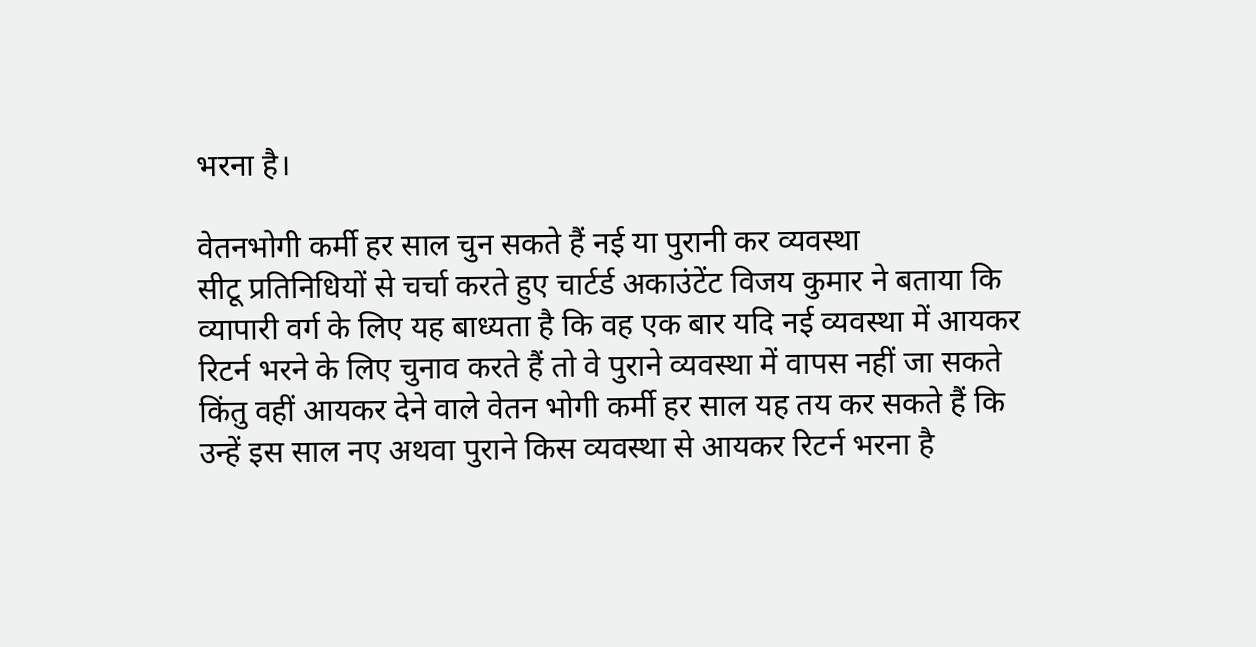भरना है।

वेतनभोगी कर्मी हर साल चुन सकते हैं नई या पुरानी कर व्यवस्था
सीटू प्रतिनिधियों से चर्चा करते हुए चार्टर्ड अकाउंटेंट विजय कुमार ने बताया कि व्यापारी वर्ग के लिए यह बाध्यता है कि वह एक बार यदि नई व्यवस्था में आयकर रिटर्न भरने के लिए चुनाव करते हैं तो वे पुराने व्यवस्था में वापस नहीं जा सकते किंतु वहीं आयकर देने वाले वेतन भोगी कर्मी हर साल यह तय कर सकते हैं कि उन्हें इस साल नए अथवा पुराने किस व्यवस्था से आयकर रिटर्न भरना है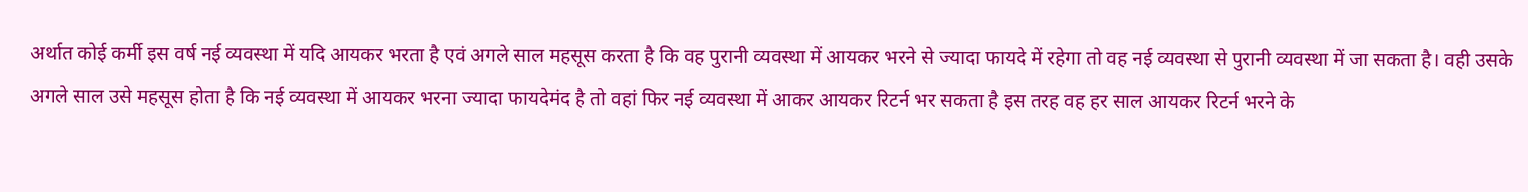अर्थात कोई कर्मी इस वर्ष नई व्यवस्था में यदि आयकर भरता है एवं अगले साल महसूस करता है कि वह पुरानी व्यवस्था में आयकर भरने से ज्यादा फायदे में रहेगा तो वह नई व्यवस्था से पुरानी व्यवस्था में जा सकता है। वही उसके अगले साल उसे महसूस होता है कि नई व्यवस्था में आयकर भरना ज्यादा फायदेमंद है तो वहां फिर नई व्यवस्था में आकर आयकर रिटर्न भर सकता है इस तरह वह हर साल आयकर रिटर्न भरने के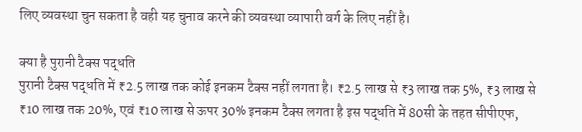लिए व्यवस्था चुन सकता है वही यह चुनाव करने की व्यवस्था व्यापारी वर्ग के लिए नहीं है।

क्या है पुरानी टैक्स पद्धति
पुरानी टैक्स पद्धति में ₹2.5 लाख तक कोई इनकम टैक्स नहीं लगता है। ₹2.5 लाख से ₹3 लाख तक 5%, ₹3 लाख से ₹10 लाख तक 20%, एवं ₹10 लाख से ऊपर 30% इनकम टैक्स लगता है इस पद्धति में 80सी के तहत सीपीएफ,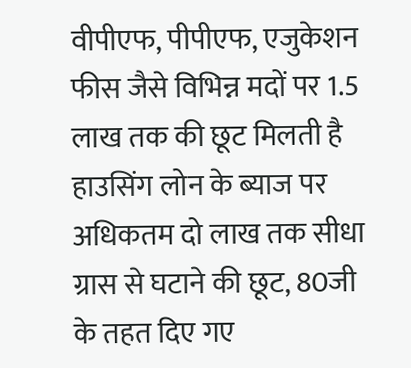वीपीएफ, पीपीएफ, एजुकेशन फीस जैसे विभिन्न मदों पर 1.5 लाख तक की छूट मिलती है हाउसिंग लोन के ब्याज पर अधिकतम दो लाख तक सीधा ग्रास से घटाने की छूट, 80जी के तहत दिए गए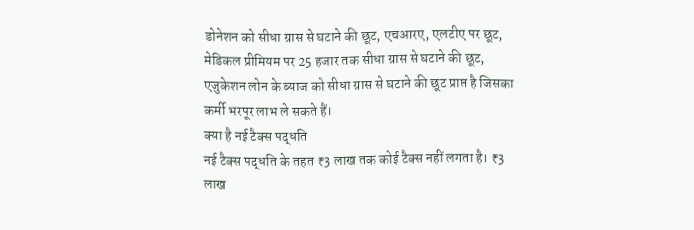डोनेशन को सीधा ग्रास से घटाने की छूट, एचआरए, एलटीए पर छूट, मेडिकल प्रीमियम पर 25 हजार तक सीधा ग्रास से घटाने की छूट, एजुकेशन लोन के ब्याज को सीधा ग्रास से घटाने की छूट प्राप्त है जिसका कर्मी भरपूर लाभ ले सकते हैं।
क्या है नई टैक्स पद्धति
नई टैक्स पद्धति के तहत ₹3 लाख तक कोई टैक्स नहीं लगता है। ₹3 लाख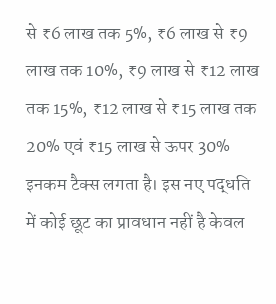से ₹6 लाख तक 5%, ₹6 लाख से ₹9 लाख तक 10%, ₹9 लाख से ₹12 लाख तक 15%, ₹12 लाख से ₹15 लाख तक 20% एवं ₹15 लाख से ऊपर 30% इनकम टैक्स लगता है। इस नए पद्धति में कोई छूट का प्रावधान नहीं है केवल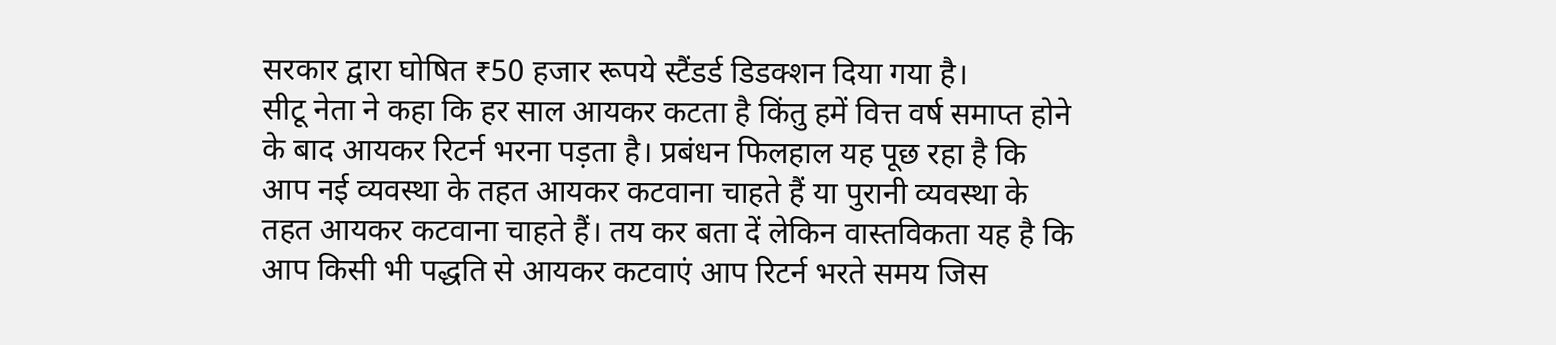सरकार द्वारा घोषित ₹50 हजार रूपये स्टैंडर्ड डिडक्शन दिया गया है।
सीटू नेता ने कहा कि हर साल आयकर कटता है किंतु हमें वित्त वर्ष समाप्त होने के बाद आयकर रिटर्न भरना पड़ता है। प्रबंधन फिलहाल यह पूछ रहा है कि आप नई व्यवस्था के तहत आयकर कटवाना चाहते हैं या पुरानी व्यवस्था के तहत आयकर कटवाना चाहते हैं। तय कर बता दें लेकिन वास्तविकता यह है कि आप किसी भी पद्धति से आयकर कटवाएं आप रिटर्न भरते समय जिस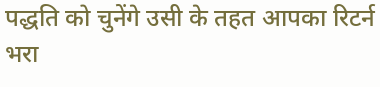पद्धति को चुनेंगे उसी के तहत आपका रिटर्न भरा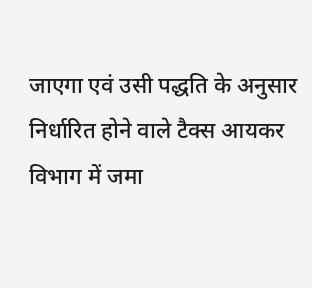जाएगा एवं उसी पद्धति के अनुसार निर्धारित होने वाले टैक्स आयकर विभाग में जमा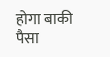होगा बाकी पैसा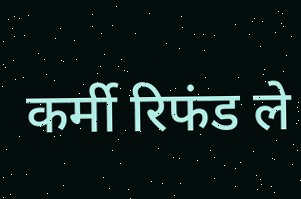कर्मी रिफंड ले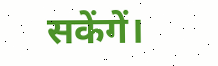सकेंगें।